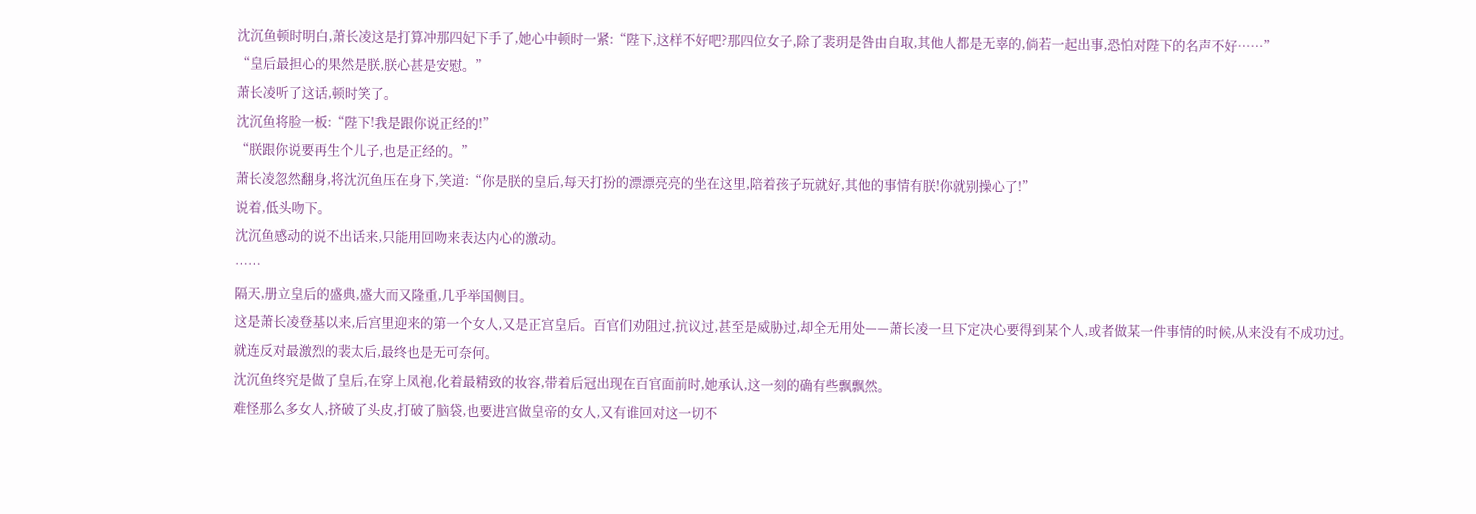沈沉鱼顿时明白,萧长凌这是打算冲那四妃下手了,她心中顿时一紧:“陛下,这样不好吧?那四位女子,除了裴玥是咎由自取,其他人都是无辜的,倘若一起出事,恐怕对陛下的名声不好……”
“皇后最担心的果然是朕,朕心甚是安慰。”
萧长凌听了这话,顿时笑了。
沈沉鱼将脸一板:“陛下!我是跟你说正经的!”
“朕跟你说要再生个儿子,也是正经的。”
萧长凌忽然翻身,将沈沉鱼压在身下,笑道:“你是朕的皇后,每天打扮的漂漂亮亮的坐在这里,陪着孩子玩就好,其他的事情有朕!你就别操心了!”
说着,低头吻下。
沈沉鱼感动的说不出话来,只能用回吻来表达内心的激动。
……
隔天,册立皇后的盛典,盛大而又隆重,几乎举国侧目。
这是萧长凌登基以来,后宫里迎来的第一个女人,又是正宫皇后。百官们劝阻过,抗议过,甚至是威胁过,却全无用处——萧长凌一旦下定决心要得到某个人,或者做某一件事情的时候,从来没有不成功过。
就连反对最激烈的裴太后,最终也是无可奈何。
沈沉鱼终究是做了皇后,在穿上凤袍,化着最精致的妆容,带着后冠出现在百官面前时,她承认,这一刻的确有些飘飘然。
难怪那么多女人,挤破了头皮,打破了脑袋,也要进宫做皇帝的女人,又有谁回对这一切不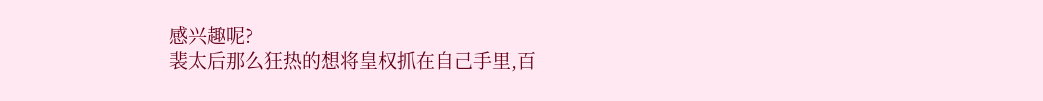感兴趣呢?
裴太后那么狂热的想将皇权抓在自己手里,百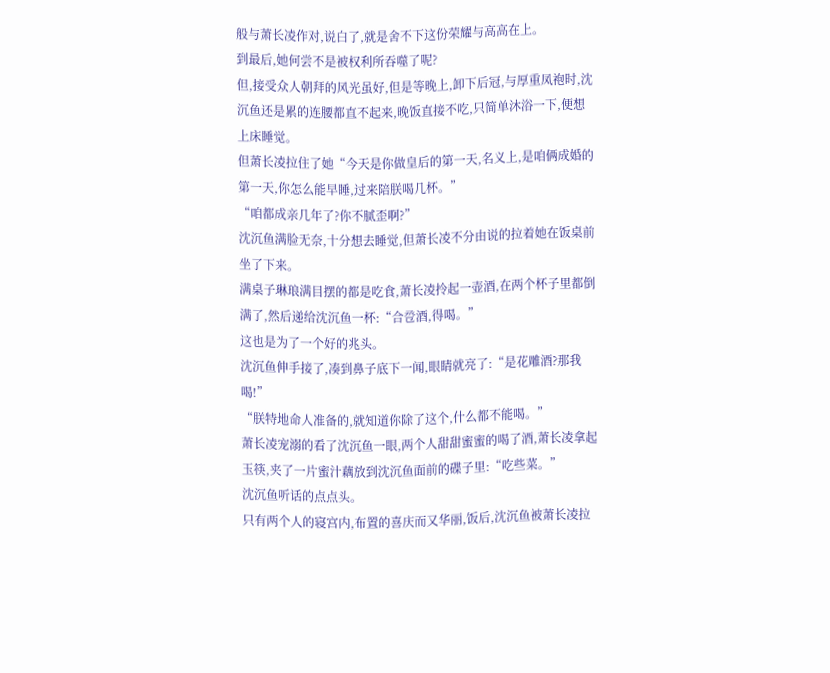般与萧长凌作对,说白了,就是舍不下这份荣耀与高高在上。
到最后,她何尝不是被权利所吞噬了呢?
但,接受众人朝拜的风光虽好,但是等晚上,卸下后冠,与厚重凤袍时,沈沉鱼还是累的连腰都直不起来,晚饭直接不吃,只简单沐浴一下,便想上床睡觉。
但萧长凌拉住了她“今天是你做皇后的第一天,名义上,是咱俩成婚的第一天,你怎么能早睡,过来陪朕喝几杯。”
“咱都成亲几年了?你不腻歪啊?”
沈沉鱼满脸无奈,十分想去睡觉,但萧长凌不分由说的拉着她在饭桌前坐了下来。
满桌子琳琅满目摆的都是吃食,萧长凌拎起一壶酒,在两个杯子里都倒满了,然后递给沈沉鱼一杯:“合卺酒,得喝。”
这也是为了一个好的兆头。
沈沉鱼伸手接了,凑到鼻子底下一闻,眼睛就亮了:“是花雕酒?那我喝!”
“朕特地命人准备的,就知道你除了这个,什么都不能喝。”
萧长凌宠溺的看了沈沉鱼一眼,两个人甜甜蜜蜜的喝了酒,萧长凌拿起玉筷,夹了一片蜜汁藕放到沈沉鱼面前的碟子里:“吃些菜。”
沈沉鱼听话的点点头。
只有两个人的寝宫内,布置的喜庆而又华丽,饭后,沈沉鱼被萧长凌拉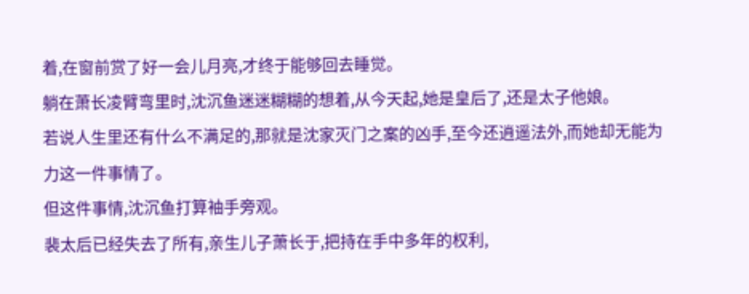着,在窗前赏了好一会儿月亮,才终于能够回去睡觉。
躺在萧长凌臂弯里时,沈沉鱼迷迷糊糊的想着,从今天起,她是皇后了,还是太子他娘。
若说人生里还有什么不满足的,那就是沈家灭门之案的凶手,至今还逍遥法外,而她却无能为力这一件事情了。
但这件事情,沈沉鱼打算袖手旁观。
裴太后已经失去了所有,亲生儿子萧长于,把持在手中多年的权利,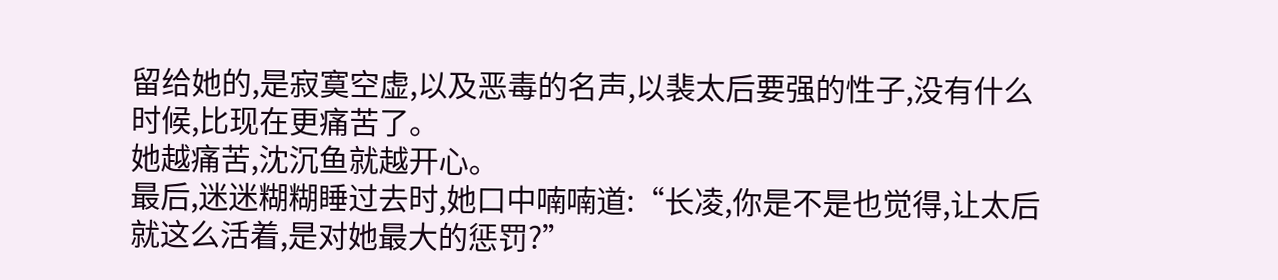留给她的,是寂寞空虚,以及恶毒的名声,以裴太后要强的性子,没有什么时候,比现在更痛苦了。
她越痛苦,沈沉鱼就越开心。
最后,迷迷糊糊睡过去时,她口中喃喃道:“长凌,你是不是也觉得,让太后就这么活着,是对她最大的惩罚?”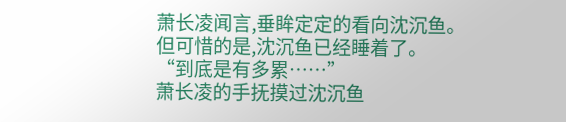萧长凌闻言,垂眸定定的看向沈沉鱼。
但可惜的是,沈沉鱼已经睡着了。
“到底是有多累……”
萧长凌的手抚摸过沈沉鱼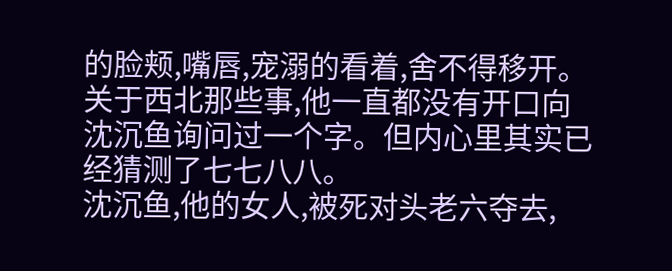的脸颊,嘴唇,宠溺的看着,舍不得移开。
关于西北那些事,他一直都没有开口向沈沉鱼询问过一个字。但内心里其实已经猜测了七七八八。
沈沉鱼,他的女人,被死对头老六夺去,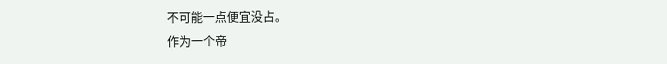不可能一点便宜没占。
作为一个帝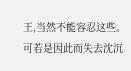王,当然不能容忍这些。
可若是因此而失去沈沉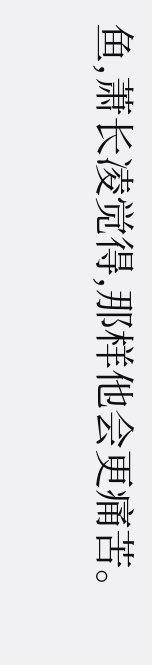鱼,萧长凌觉得,那样他会更痛苦。